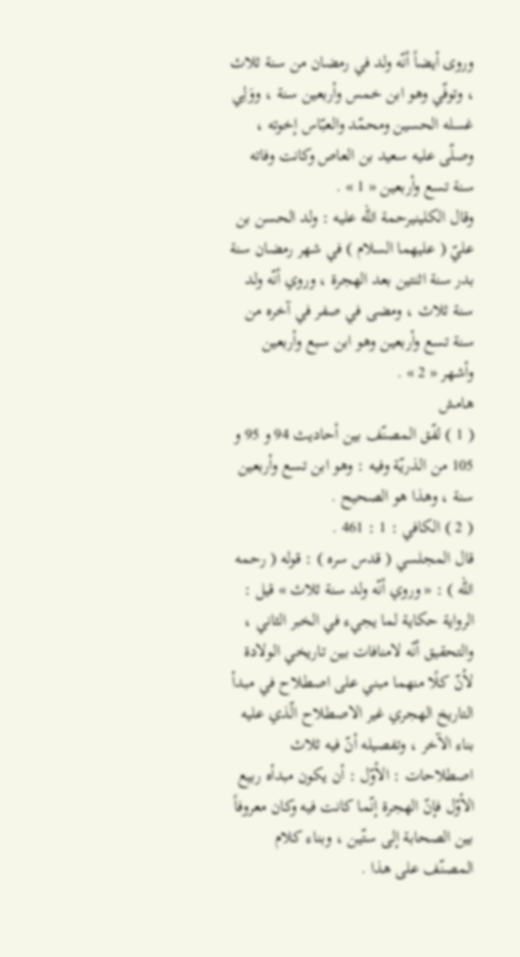وروى أيضاً أنّه ولد في رمضان من سنة ثلاث ، وتوفّي وهو ابن خمس وأربعين سنة ، ووَلِي غسله الحسين ومحمّد والعبّاس إخوته ، وصلّى عليه سعيد بن العاص وكانت وفاته سنة تسع وأربعين « 1 » .
وقال الكلينيرحمة الله عليه : ولد الحسن بن عليّ ( عليهما السلام ) في شهر رمضان سنة بدر سنة اثنتين بعد الهجرة ، وروي أنّه ولد سنة ثلاث ، ومضى في صفر في آخره من سنة تسع وأربعين وهو ابن سبع وأربعين وأشهر « 2 » .
هامش
( 1 ) لفّق المصنّف بين أحاديث 94 و 95 و 105 من الذريّة وفيه : وهو ابن تسع وأربعين سنة ، وهذا هو الصحيح .
( 2 ) الكافي : 1 : 461 .
قال المجلسي ( قدس سره ) : قوله ( رحمه الله ) : « وروي أنّه ولد سنة ثلاث » قيل : الرواية حكاية لما يجيء في الخبر الثاني ، والتحقيق أنّه لامنافات بين تاريخي الولادة لأنّ كلًا منهما مبني على اصطلاح في مبدأ التاريخ الهجري غير الاصطلاح الّذي عليه بناء الآخر ، وتفصيله أنّ فيه ثلاث اصطلاحات : الأوّل : أن يكون مبدأه ربيع الأوّل فإنّ الهجرة إنّما كانت فيه وكان معروفاً بين الصحابة إلى ستّين ، وبناء كلام المصنّف على هذا .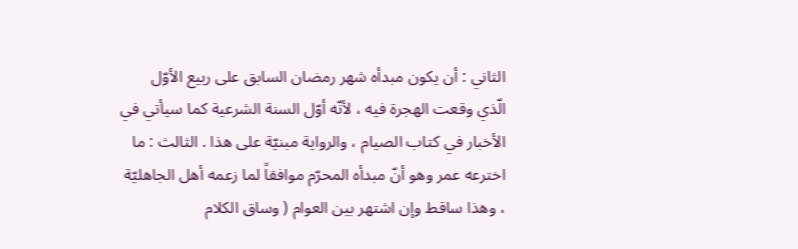الثاني : أن يكون مبدأه شهر رمضان السابق على ربيع الأوّل الّذي وقعت الهجرة فيه ، لأنّه أوّل السنة الشرعية كما سيأتي في الأخبار في كتاب الصيام ، والرواية مبنيّة على هذا . الثالث : ما اخترعه عمر وهو أنّ مبدأه المحرّم موافقاً لما زعمه أهل الجاهليّة ، وهذا ساقط وإن اشتهر بين العوام ( وساق الكلام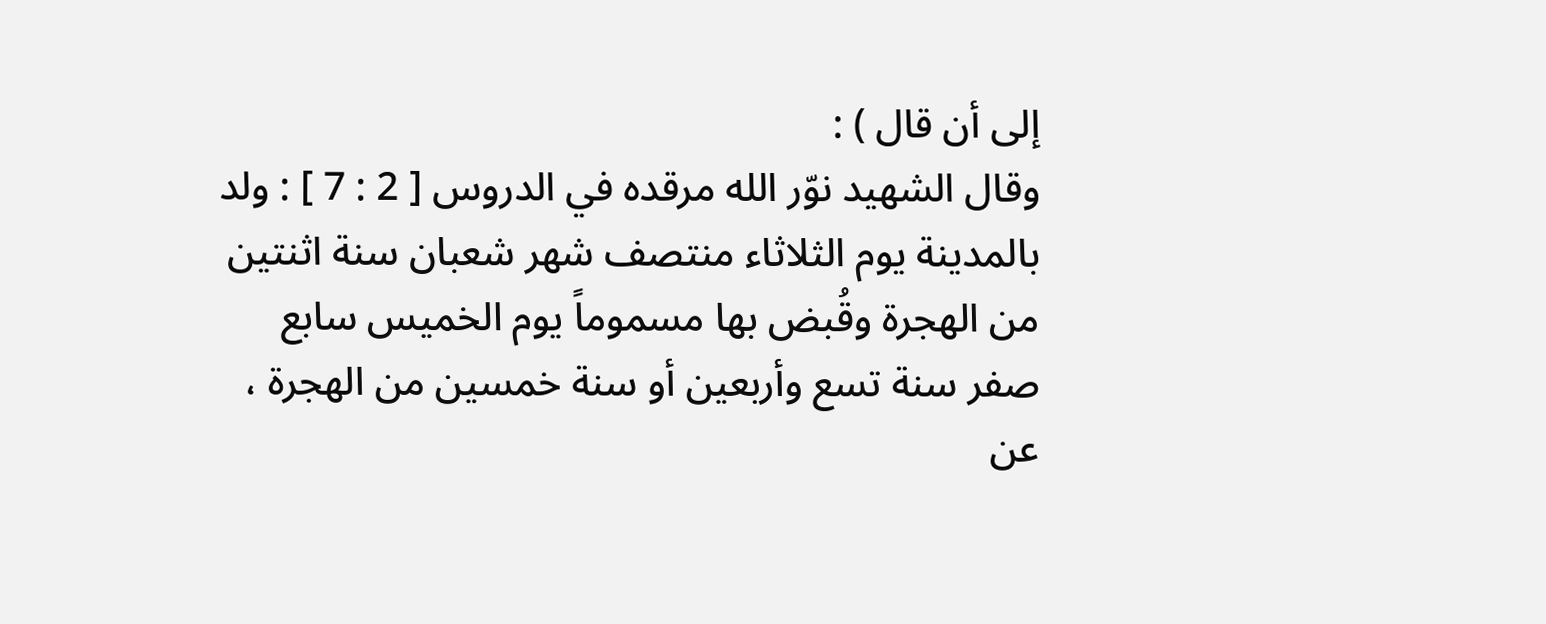إلى أن قال ) :
وقال الشهيد نوّر الله مرقده في الدروس [ 2 : 7 ] : ولد بالمدينة يوم الثلاثاء منتصف شهر شعبان سنة اثنتين من الهجرة وقُبض بها مسموماً يوم الخميس سابع صفر سنة تسع وأربعين أو سنة خمسين من الهجرة ، عن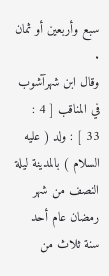سبع وأربعين أو ثمان .
وقال ابن شهرآشوب في المناقب [ 4 : 33 ] : ولد ( عليه السلام ) بالمدينة ليلة النصف من شهر رمضان عام أحد سنة ثلاث من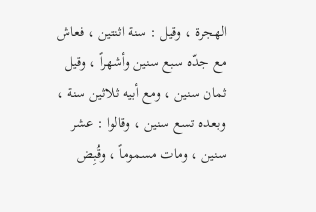الهجرة ، وقيل : سنة اثنتين ، فعاش مع جدّه سبع سنين وأشهراً ، وقيل ثمان سنين ، ومع أبيه ثلاثين سنة ، وبعده تسع سنين ، وقالوا : عشر سنين ، ومات مسموماً ، وقُبِض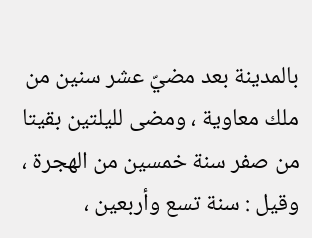بالمدينة بعد مضيّ عشر سنين من ملك معاوية ، ومضى لليلتين بقيتا من صفر سنة خمسين من الهجرة ، وقيل : سنة تسع وأربعين ،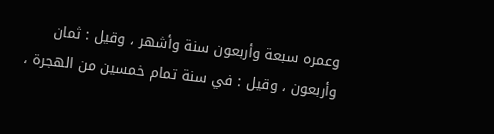وعمره سبعة وأربعون سنة وأشهر ، وقيل : ثمان وأربعون ، وقيل : في سنة تمام خمسين من الهجرة ،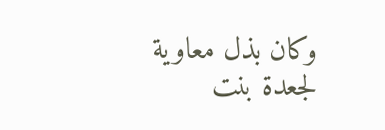وكان بذل معاوية لجعدة بنت